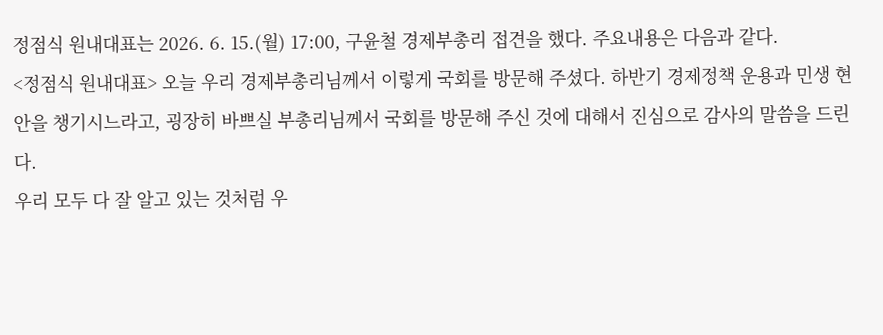정점식 원내대표는 2026. 6. 15.(월) 17:00, 구윤철 경제부총리 접견을 했다. 주요내용은 다음과 같다.
<정점식 원내대표> 오늘 우리 경제부총리님께서 이렇게 국회를 방문해 주셨다. 하반기 경제정책 운용과 민생 현안을 챙기시느라고, 굉장히 바쁘실 부총리님께서 국회를 방문해 주신 것에 대해서 진심으로 감사의 말씀을 드린다.
우리 모두 다 잘 알고 있는 것처럼 우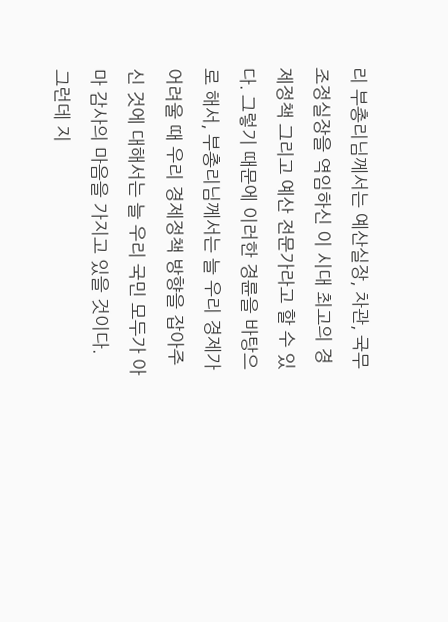리 부총리님께서는 예산실장, 차관, 국무조정실장을 역임하신 이 시대 최고의 경제정책 그리고 예산 전문가라고 할 수 있다. 그렇기 때문에 이러한 경륜을 바탕으로 해서, 부총리님께서는 늘 우리 경제가 어려울 때 우리 경제정책 방향을 잡아주신 것에 대해서는 늘 우리 국민 모두가 아마 감사의 마음을 가지고 있을 것이다.
그런데 지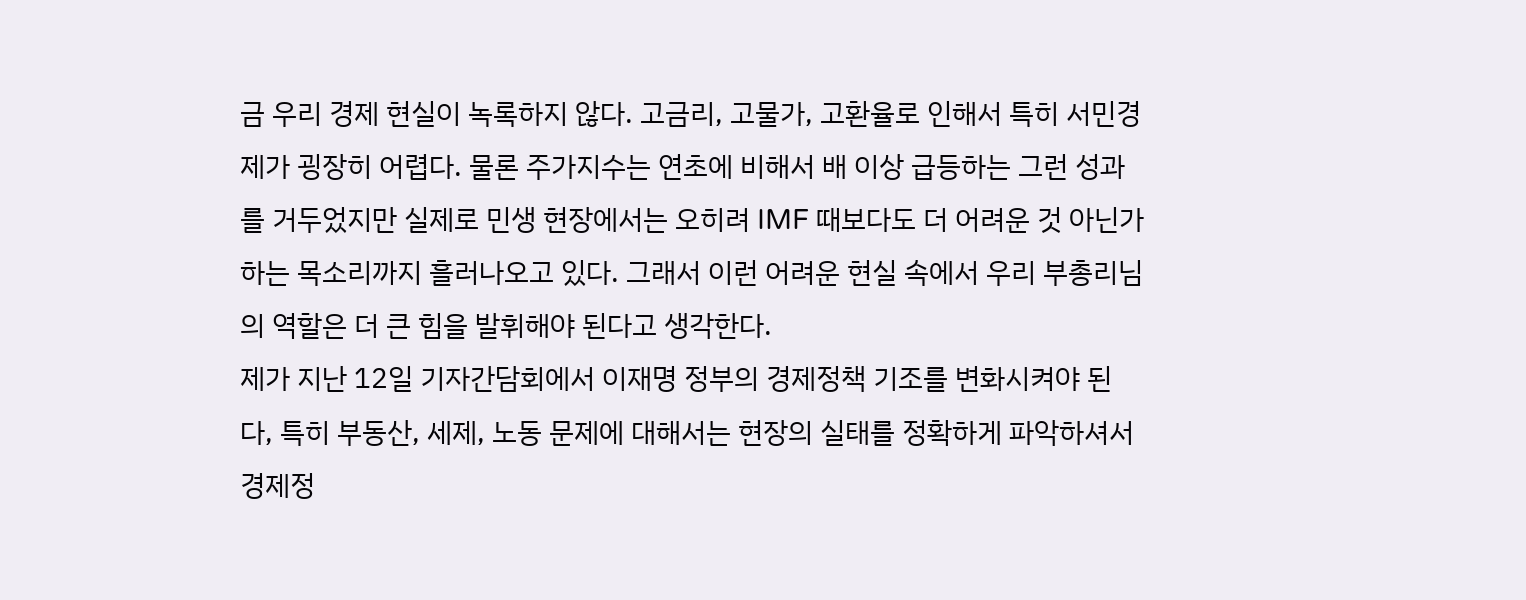금 우리 경제 현실이 녹록하지 않다. 고금리, 고물가, 고환율로 인해서 특히 서민경제가 굉장히 어렵다. 물론 주가지수는 연초에 비해서 배 이상 급등하는 그런 성과를 거두었지만 실제로 민생 현장에서는 오히려 IMF 때보다도 더 어려운 것 아닌가 하는 목소리까지 흘러나오고 있다. 그래서 이런 어려운 현실 속에서 우리 부총리님의 역할은 더 큰 힘을 발휘해야 된다고 생각한다.
제가 지난 12일 기자간담회에서 이재명 정부의 경제정책 기조를 변화시켜야 된다, 특히 부동산, 세제, 노동 문제에 대해서는 현장의 실태를 정확하게 파악하셔서 경제정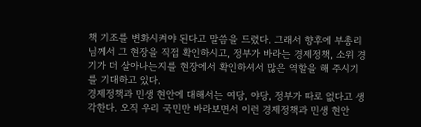책 기조를 변화시켜야 된다고 말씀을 드렸다. 그래서 향후에 부총리님께서 그 현장을 직접 확인하시고, 정부가 바라는 경제정책, 소위 경기가 더 살아나는지를 현장에서 확인하셔서 많은 역할을 해 주시기를 기대하고 있다.
경제정책과 민생 현안에 대해서는 여당, 야당, 정부가 따로 없다고 생각한다. 오직 우리 국민만 바라보면서 이런 경제정책과 민생 현안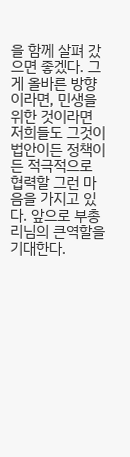을 함께 살펴 갔으면 좋겠다. 그게 올바른 방향이라면, 민생을 위한 것이라면 저희들도 그것이 법안이든 정책이든 적극적으로 협력할 그런 마음을 가지고 있다. 앞으로 부총리님의 큰역할을 기대한다.